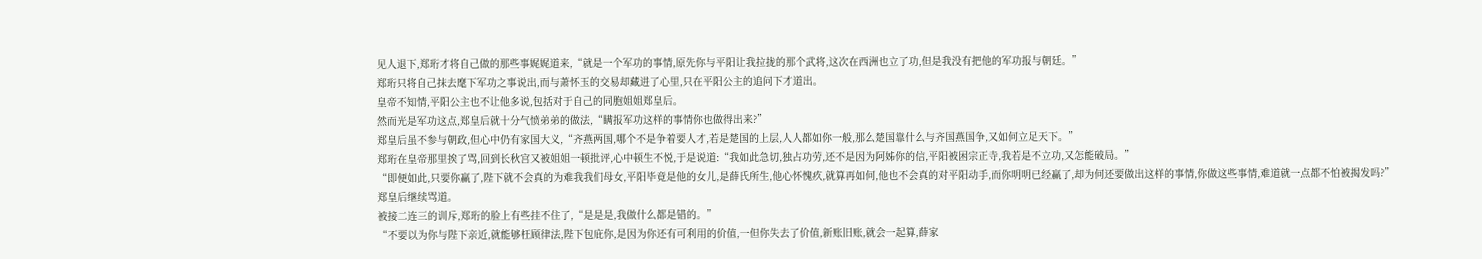见人退下,郑珩才将自己做的那些事娓娓道来,“就是一个军功的事情,原先你与平阳让我拉拢的那个武将,这次在西洲也立了功,但是我没有把他的军功报与朝廷。”
郑珩只将自己抹去麾下军功之事说出,而与萧怀玉的交易却藏进了心里,只在平阳公主的追问下才道出。
皇帝不知情,平阳公主也不让他多说,包括对于自己的同胞姐姐郑皇后。
然而光是军功这点,郑皇后就十分气愤弟弟的做法,“瞒报军功这样的事情你也做得出来?”
郑皇后虽不参与朝政,但心中仍有家国大义,“齐燕两国,哪个不是争着要人才,若是楚国的上层,人人都如你一般,那么楚国靠什么与齐国燕国争,又如何立足天下。”
郑珩在皇帝那里挨了骂,回到长秋宫又被姐姐一顿批评,心中顿生不悦,于是说道:“我如此急切,独占功劳,还不是因为阿姊你的信,平阳被困宗正寺,我若是不立功,又怎能破局。”
“即便如此,只要你赢了,陛下就不会真的为难我我们母女,平阳毕竟是他的女儿,是薛氏所生,他心怀愧疚,就算再如何,他也不会真的对平阳动手,而你明明已经赢了,却为何还要做出这样的事情,你做这些事情,难道就一点都不怕被揭发吗?”
郑皇后继续骂道。
被接二连三的训斥,郑珩的脸上有些挂不住了,“是是是,我做什么都是错的。”
“不要以为你与陛下亲近,就能够枉顾律法,陛下包庇你,是因为你还有可利用的价值,一但你失去了价值,新账旧账,就会一起算,薛家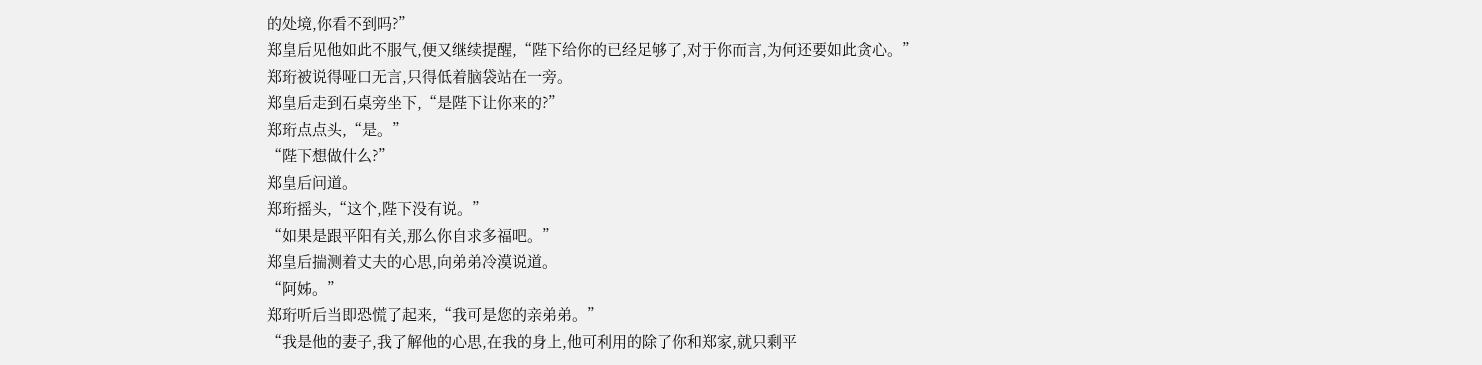的处境,你看不到吗?”
郑皇后见他如此不服气,便又继续提醒,“陛下给你的已经足够了,对于你而言,为何还要如此贪心。”
郑珩被说得哑口无言,只得低着脑袋站在一旁。
郑皇后走到石桌旁坐下,“是陛下让你来的?”
郑珩点点头,“是。”
“陛下想做什么?”
郑皇后问道。
郑珩摇头,“这个,陛下没有说。”
“如果是跟平阳有关,那么你自求多福吧。”
郑皇后揣测着丈夫的心思,向弟弟冷漠说道。
“阿姊。”
郑珩听后当即恐慌了起来,“我可是您的亲弟弟。”
“我是他的妻子,我了解他的心思,在我的身上,他可利用的除了你和郑家,就只剩平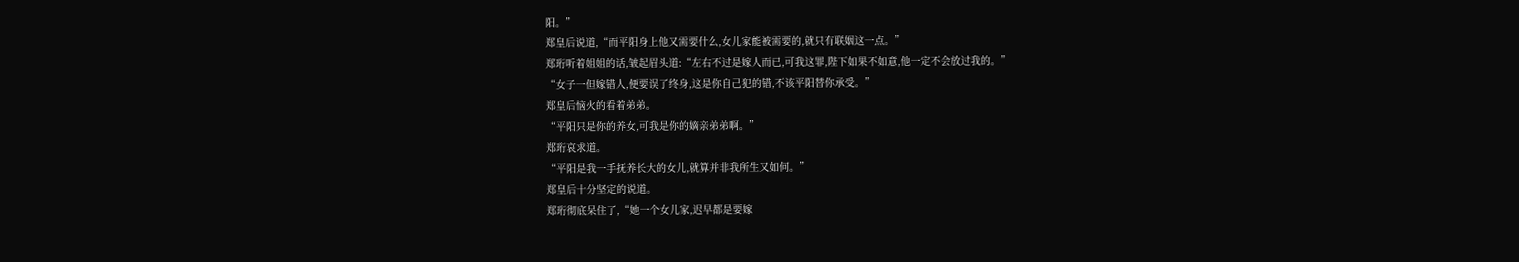阳。”
郑皇后说道,“而平阳身上他又需要什么,女儿家能被需要的,就只有联姻这一点。”
郑珩听着姐姐的话,皱起眉头道:“左右不过是嫁人而已,可我这罪,陛下如果不如意,他一定不会放过我的。”
“女子一但嫁错人,便要误了终身,这是你自己犯的错,不该平阳替你承受。”
郑皇后恼火的看着弟弟。
“平阳只是你的养女,可我是你的嫡亲弟弟啊。”
郑珩哀求道。
“平阳是我一手抚养长大的女儿,就算并非我所生又如何。”
郑皇后十分坚定的说道。
郑珩彻底呆住了,“她一个女儿家,迟早都是要嫁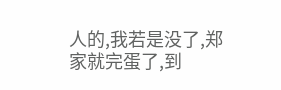人的,我若是没了,郑家就完蛋了,到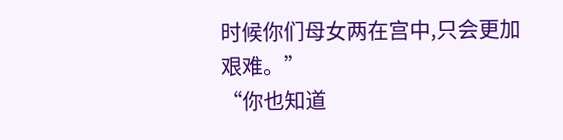时候你们母女两在宫中,只会更加艰难。”
“你也知道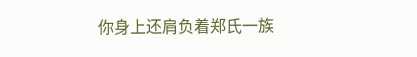你身上还肩负着郑氏一族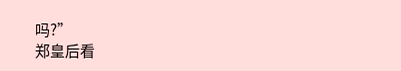吗?”
郑皇后看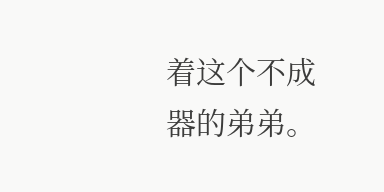着这个不成器的弟弟。